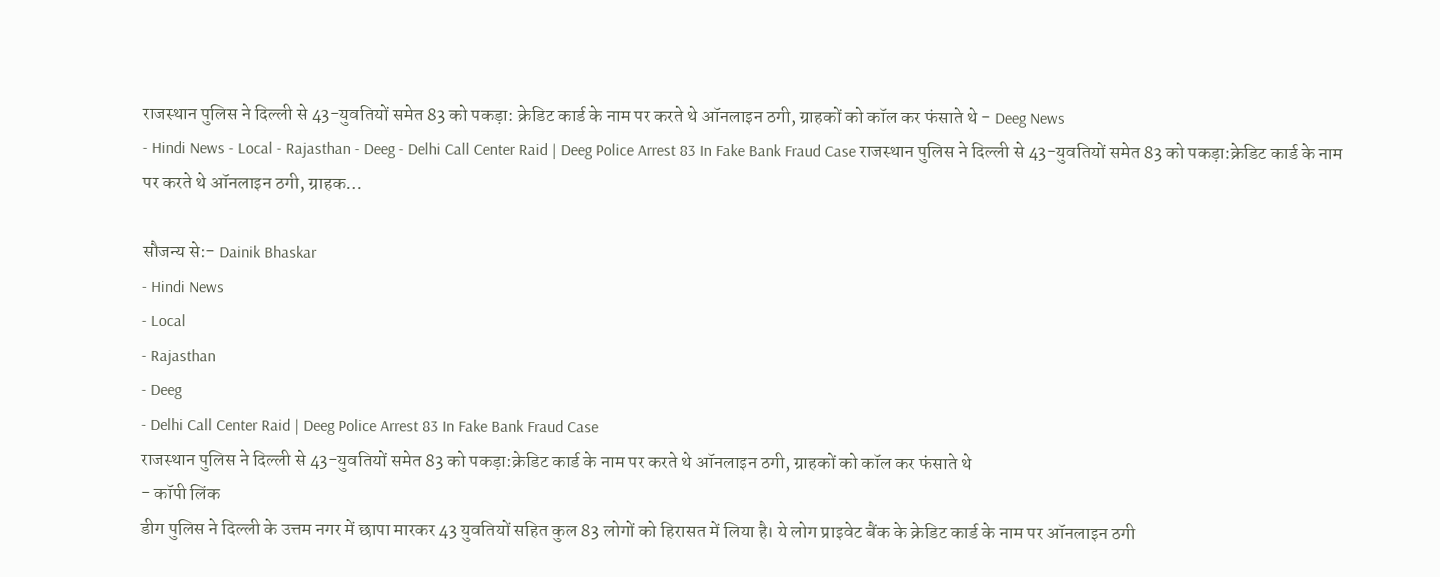राजस्थान पुलिस ने दिल्ली से 43-युवतियों समेत 83 को पकड़ा: क्रेडिट कार्ड के नाम पर करते थे ऑनलाइन ठगी, ग्राहकों को कॉल कर फंसाते थे - Deeg News
- Hindi News - Local - Rajasthan - Deeg - Delhi Call Center Raid | Deeg Police Arrest 83 In Fake Bank Fraud Case राजस्थान पुलिस ने दिल्ली से 43-युवतियों समेत 83 को पकड़ा:क्रेडिट कार्ड के नाम पर करते थे ऑनलाइन ठगी, ग्राहक…

सौजन्य से:- Dainik Bhaskar
- Hindi News
- Local
- Rajasthan
- Deeg
- Delhi Call Center Raid | Deeg Police Arrest 83 In Fake Bank Fraud Case
राजस्थान पुलिस ने दिल्ली से 43-युवतियों समेत 83 को पकड़ा:क्रेडिट कार्ड के नाम पर करते थे ऑनलाइन ठगी, ग्राहकों को कॉल कर फंसाते थे
- कॉपी लिंक
डीग पुलिस ने दिल्ली के उत्तम नगर में छापा मारकर 43 युवतियों सहित कुल 83 लोगों को हिरासत में लिया है। ये लोग प्राइवेट बैंक के क्रेडिट कार्ड के नाम पर ऑनलाइन ठगी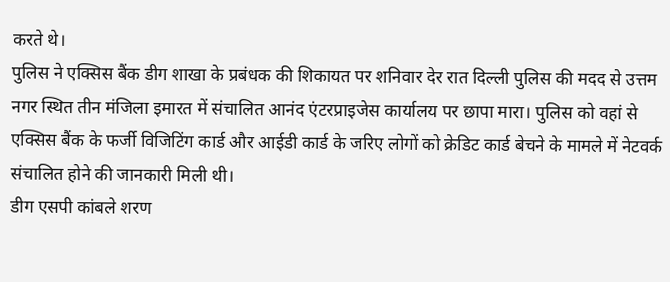करते थे।
पुलिस ने एक्सिस बैंक डीग शाखा के प्रबंधक की शिकायत पर शनिवार देर रात दिल्ली पुलिस की मदद से उत्तम नगर स्थित तीन मंजिला इमारत में संचालित आनंद एंटरप्राइजेस कार्यालय पर छापा मारा। पुलिस को वहां से एक्सिस बैंक के फर्जी विजिटिंग कार्ड और आईडी कार्ड के जरिए लोगों को क्रेडिट कार्ड बेचने के मामले में नेटवर्क संचालित होने की जानकारी मिली थी।
डीग एसपी कांबले शरण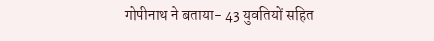गोपीनाथ ने बताया- 43 युवतियों सहित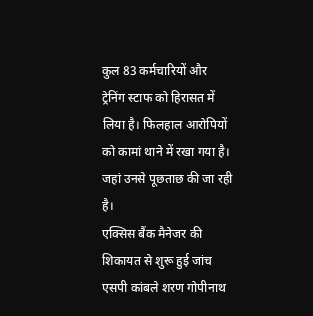कुल 83 कर्मचारियों और ट्रेनिंग स्टाफ को हिरासत में लिया है। फिलहाल आरोपियों को कामां थाने में रखा गया है। जहां उनसे पूछताछ की जा रही है।
एक्सिस बैंक मैनेजर की शिकायत से शुरू हुई जांच
एसपी कांबले शरण गोपीनाथ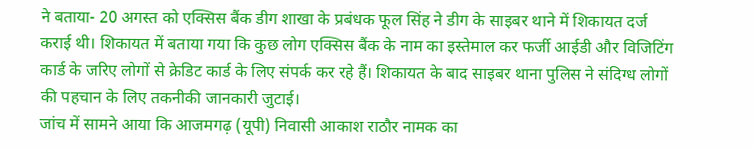ने बताया- 20 अगस्त को एक्सिस बैंक डीग शाखा के प्रबंधक फूल सिंह ने डीग के साइबर थाने में शिकायत दर्ज कराई थी। शिकायत में बताया गया कि कुछ लोग एक्सिस बैंक के नाम का इस्तेमाल कर फर्जी आईडी और विजिटिंग कार्ड के जरिए लोगों से क्रेडिट कार्ड के लिए संपर्क कर रहे हैं। शिकायत के बाद साइबर थाना पुलिस ने संदिग्ध लोगों की पहचान के लिए तकनीकी जानकारी जुटाई।
जांच में सामने आया कि आजमगढ़ (यूपी) निवासी आकाश राठौर नामक का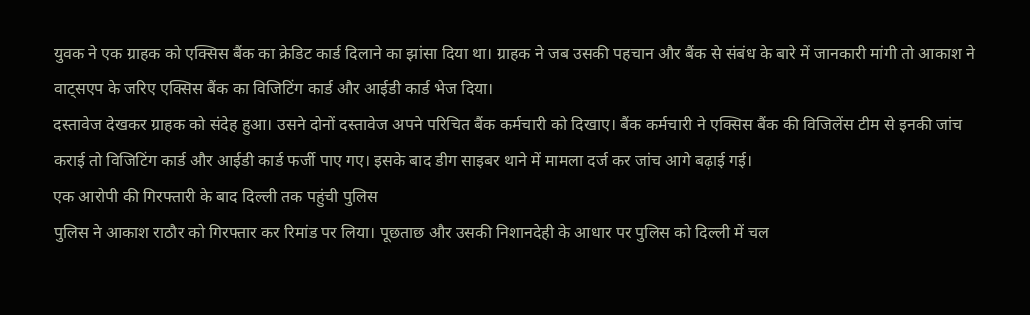युवक ने एक ग्राहक को एक्सिस बैंक का क्रेडिट कार्ड दिलाने का झांसा दिया था। ग्राहक ने जब उसकी पहचान और बैंक से संबंध के बारे में जानकारी मांगी तो आकाश ने वाट्सएप के जरिए एक्सिस बैंक का विजिटिंग कार्ड और आईडी कार्ड भेज दिया।
दस्तावेज देखकर ग्राहक को संदेह हुआ। उसने दोनों दस्तावेज अपने परिचित बैंक कर्मचारी को दिखाए। बैंक कर्मचारी ने एक्सिस बैंक की विजिलेंस टीम से इनकी जांच कराई तो विजिटिंग कार्ड और आईडी कार्ड फर्जी पाए गए। इसके बाद डीग साइबर थाने में मामला दर्ज कर जांच आगे बढ़ाई गई।
एक आरोपी की गिरफ्तारी के बाद दिल्ली तक पहुंची पुलिस
पुलिस ने आकाश राठौर को गिरफ्तार कर रिमांड पर लिया। पूछताछ और उसकी निशानदेही के आधार पर पुलिस को दिल्ली में चल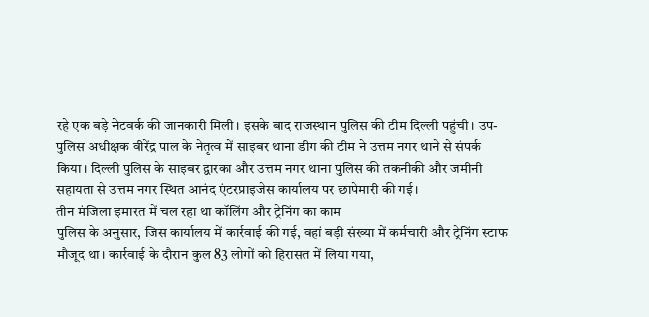रहे एक बड़े नेटवर्क की जानकारी मिली। इसके बाद राजस्थान पुलिस की टीम दिल्ली पहुंची। उप-पुलिस अधीक्षक वीरेंद्र पाल के नेतृत्व में साइबर थाना डीग की टीम ने उत्तम नगर थाने से संपर्क किया। दिल्ली पुलिस के साइबर द्वारका और उत्तम नगर थाना पुलिस की तकनीकी और जमीनी सहायता से उत्तम नगर स्थित आनंद एंटरप्राइजेस कार्यालय पर छापेमारी की गई।
तीन मंजिला इमारत में चल रहा था कॉलिंग और ट्रेनिंग का काम
पुलिस के अनुसार, जिस कार्यालय में कार्रवाई की गई, वहां बड़ी संख्या में कर्मचारी और ट्रेनिंग स्टाफ मौजूद था। कार्रवाई के दौरान कुल 83 लोगों को हिरासत में लिया गया,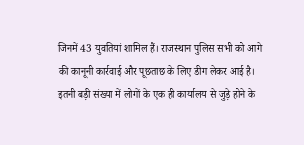जिनमें 43 युवतियां शामिल हैं। राजस्थान पुलिस सभी को आगे की कानूनी कार्रवाई और पूछताछ के लिए डीग लेकर आई है।
इतनी बड़ी संख्या में लोगों के एक ही कार्यालय से जुड़े होने के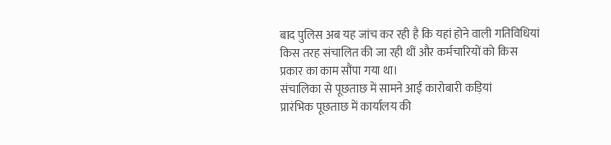बाद पुलिस अब यह जांच कर रही है कि यहां होने वाली गतिविधियां किस तरह संचालित की जा रही थीं और कर्मचारियों को किस प्रकार का काम सौंपा गया था।
संचालिका से पूछताछ में सामने आईं कारोबारी कड़ियां
प्रारंभिक पूछताछ में कार्यालय की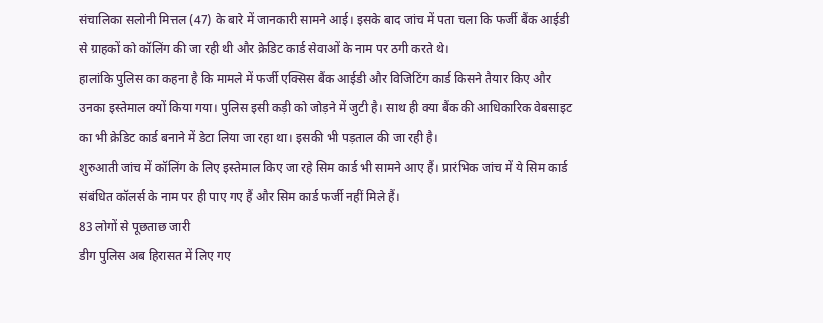संचालिका सलोनी मित्तल (47) के बारे में जानकारी सामने आई। इसके बाद जांच में पता चला कि फर्जी बैंक आईडी से ग्राहकों को कॉलिंग की जा रही थी और क्रेडिट कार्ड सेवाओं के नाम पर ठगी करते थे।
हालांकि पुलिस का कहना है कि मामले में फर्जी एक्सिस बैंक आईडी और विजिटिंग कार्ड किसने तैयार किए और उनका इस्तेमाल क्यों किया गया। पुलिस इसी कड़ी को जोड़ने में जुटी है। साथ ही क्या बैंक की आधिकारिक वेबसाइट का भी क्रेडिट कार्ड बनाने में डेटा लिया जा रहा था। इसकी भी पड़ताल की जा रही है।
शुरुआती जांच में कॉलिंग के लिए इस्तेमाल किए जा रहे सिम कार्ड भी सामने आए हैं। प्रारंभिक जांच में ये सिम कार्ड संबंधित कॉलर्स के नाम पर ही पाए गए हैं और सिम कार्ड फर्जी नहीं मिले हैं।
83 लोगों से पूछताछ जारी
डीग पुलिस अब हिरासत में लिए गए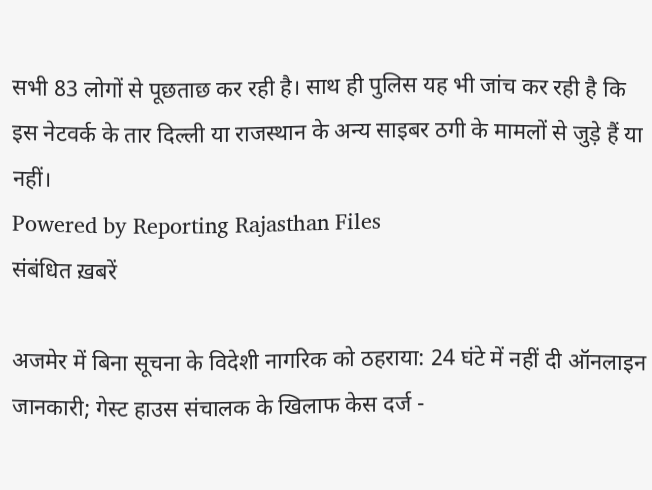सभी 83 लोगों से पूछताछ कर रही है। साथ ही पुलिस यह भी जांच कर रही है कि इस नेटवर्क के तार दिल्ली या राजस्थान के अन्य साइबर ठगी के मामलों से जुड़े हैं या नहीं।
Powered by Reporting Rajasthan Files
संबंधित ख़बरें

अजमेर में बिना सूचना के विदेशी नागरिक को ठहराया: 24 घंटे में नहीं दी ऑनलाइन जानकारी; गेस्ट हाउस संचालक के खिलाफ केस दर्ज -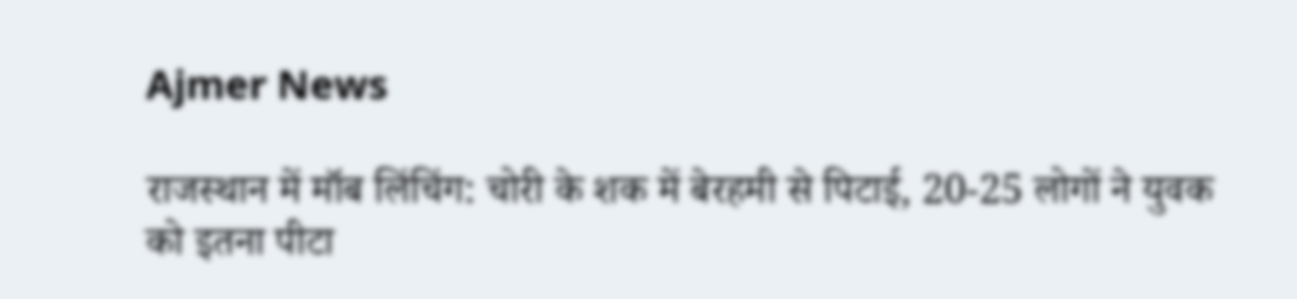Ajmer News

राजस्थान में मॉब लिंचिंग: चोरी के शक में बेरहमी से पिटाई, 20-25 लोगों ने युवक को इतना पीटा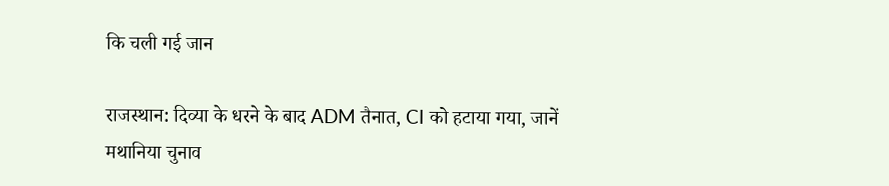कि चली गई जान

राजस्थान: दिव्या के धरने के बाद ADM तैनात, CI को हटाया गया, जानें मथानिया चुनाव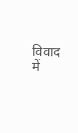विवाद में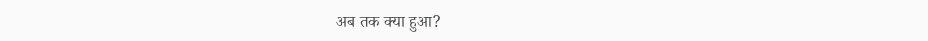अब तक क्या हुआ?